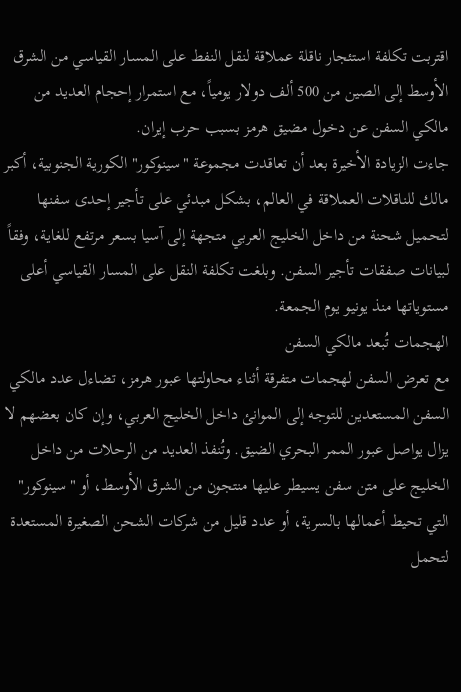اقتربت تكلفة استئجار ناقلة عملاقة لنقل النفط على المسار القياسي من الشرق الأوسط إلى الصين من 500 ألف دولار يومياً، مع استمرار إحجام العديد من مالكي السفن عن دخول مضيق هرمز بسبب حرب إيران.
جاءت الزيادة الأخيرة بعد أن تعاقدت مجموعة "سينوكور" الكورية الجنوبية، أكبر مالك للناقلات العملاقة في العالم، بشكل مبدئي على تأجير إحدى سفنها لتحميل شحنة من داخل الخليج العربي متجهة إلى آسيا بسعر مرتفع للغاية، وفقاً لبيانات صفقات تأجير السفن. وبلغت تكلفة النقل على المسار القياسي أعلى مستوياتها منذ يونيو يوم الجمعة.
الهجمات تُبعد مالكي السفن
مع تعرض السفن لهجمات متفرقة أثناء محاولتها عبور هرمز، تضاءل عدد مالكي السفن المستعدين للتوجه إلى الموانئ داخل الخليج العربي، وإن كان بعضهم لا يزال يواصل عبور الممر البحري الضيق. وتُنفذ العديد من الرحلات من داخل الخليج على متن سفن يسيطر عليها منتجون من الشرق الأوسط، أو "سينوكور" التي تحيط أعمالها بالسرية، أو عدد قليل من شركات الشحن الصغيرة المستعدة لتحمل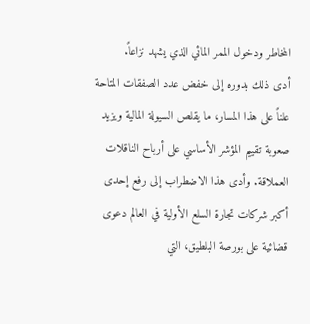المخاطر ودخول الممر المائي الذي يشهد نزاعاً.
أدى ذلك بدوره إلى خفض عدد الصفقات المتاحة علناً على هذا المسار، ما يقلص السيولة المالية ويزيد صعوبة تقييم المؤشر الأساسي على أرباح الناقلات العملاقة. وأدى هذا الاضطراب إلى رفع إحدى أكبر شركات تجارة السلع الأولية في العالم دعوى قضائية على بورصة البلطيق، التي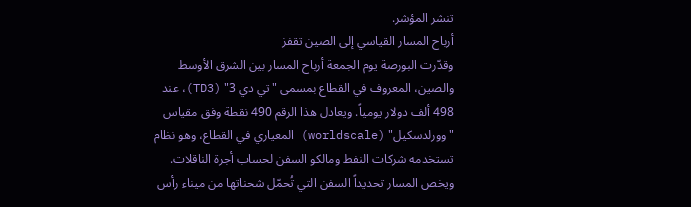تنشر المؤشر.
أرباح المسار القياسي إلى الصين تقفز
وقدّرت البورصة يوم الجمعة أرباح المسار بين الشرق الأوسط والصين، المعروف في القطاع بمسمى "تي دي 3" (TD3)، عند 498 ألف دولار يومياً. ويعادل هذا الرقم 490 نقطة وفق مقياس "وورلدسكيل" (worldscale) المعياري في القطاع، وهو نظام تستخدمه شركات النفط ومالكو السفن لحساب أجرة الناقلات. ويخص المسار تحديداً السفن التي تُحمّل شحناتها من ميناء رأس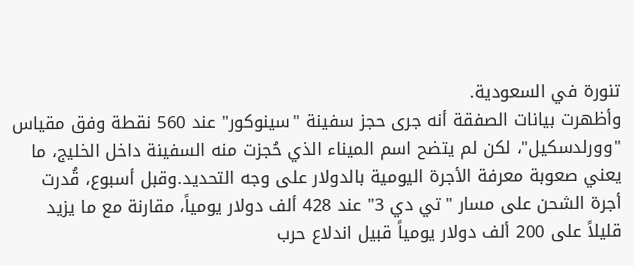تنورة في السعودية.
وأظهرت بيانات الصفقة أنه جرى حجز سفينة "سينوكور" عند 560 نقطة وفق مقياس "وورلدسكيل"، لكن لم يتضح اسم الميناء الذي حُجزت منه السفينة داخل الخليج، ما يعني صعوبة معرفة الأجرة اليومية بالدولار على وجه التحديد.وقبل أسبوع، قُدرت أجرة الشحن على مسار "تي دي 3" عند 428 ألف دولار يومياً، مقارنة مع ما يزيد قليلاً على 200 ألف دولار يومياً قبيل اندلاع حرب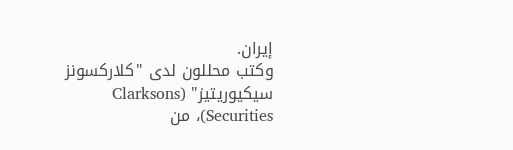إيران.
وكتب محللون لدى "كلاركسونز سيكيوريتيز" (Clarksons Securities)، من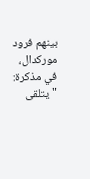بينهم فرود موركدال، في مذكرة: "يتلقى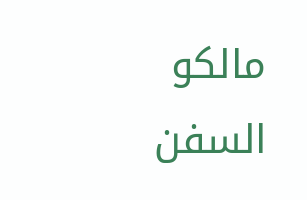مالكو السفن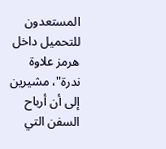المستعدون للتحميل داخل هرمز علاوة ندرة"، مشيرين إلى أن أرباح السفن التي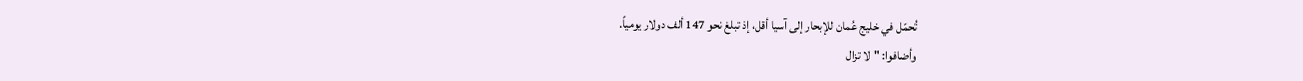تُحمّل في خليج عُمان للإبحار إلى آسيا أقل، إذ تبلغ نحو 147 ألف دولار يومياً.
وأضافوا: "لا تزال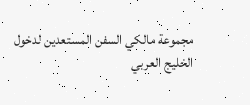مجموعة مالكي السفن المستعدين لدخول الخليج العربي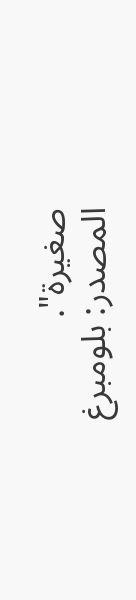صغيرة".
المصدر: بلومبرغ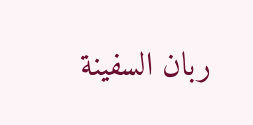ربان السفينة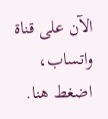الآن على قناة واتساب، اضغط هنا.